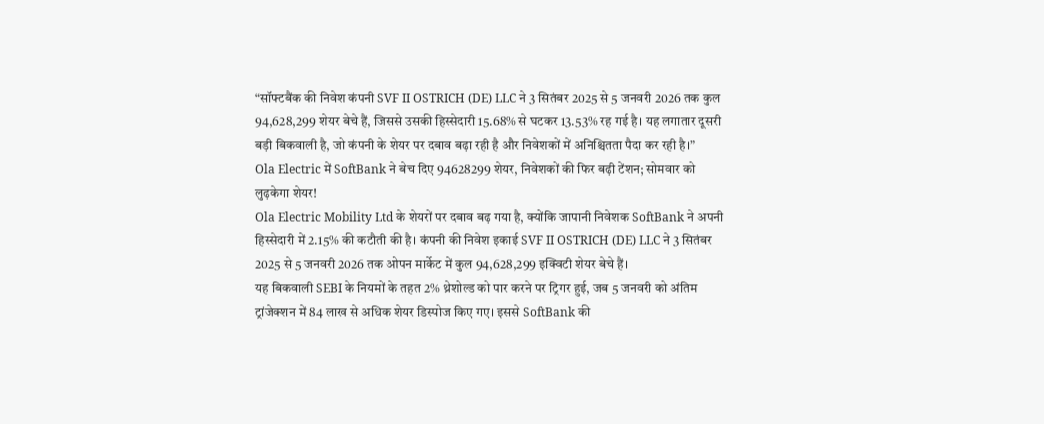“सॉफ्टबैंक की निवेश कंपनी SVF II OSTRICH (DE) LLC ने 3 सितंबर 2025 से 5 जनवरी 2026 तक कुल 94,628,299 शेयर बेचे हैं, जिससे उसकी हिस्सेदारी 15.68% से घटकर 13.53% रह गई है। यह लगातार दूसरी बड़ी बिकवाली है, जो कंपनी के शेयर पर दबाव बढ़ा रही है और निवेशकों में अनिश्चितता पैदा कर रही है।”
Ola Electric में SoftBank ने बेच दिए 94628299 शेयर, निवेशकों की फिर बढ़ी टेंशन; सोमवार को लुढ़केगा शेयर!
Ola Electric Mobility Ltd के शेयरों पर दबाव बढ़ गया है, क्योंकि जापानी निवेशक SoftBank ने अपनी हिस्सेदारी में 2.15% की कटौती की है। कंपनी की निवेश इकाई SVF II OSTRICH (DE) LLC ने 3 सितंबर 2025 से 5 जनवरी 2026 तक ओपन मार्केट में कुल 94,628,299 इक्विटी शेयर बेचे हैं।
यह बिकवाली SEBI के नियमों के तहत 2% थ्रेशोल्ड को पार करने पर ट्रिगर हुई, जब 5 जनवरी को अंतिम ट्रांजेक्शन में 84 लाख से अधिक शेयर डिस्पोज किए गए। इससे SoftBank की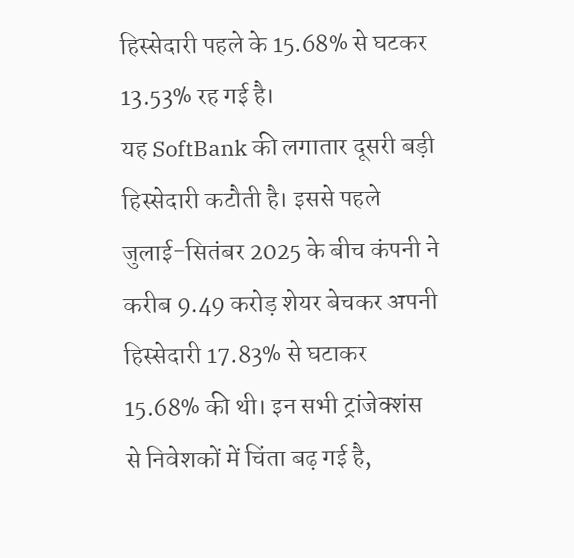हिस्सेदारी पहले के 15.68% से घटकर 13.53% रह गई है।
यह SoftBank की लगातार दूसरी बड़ी हिस्सेदारी कटौती है। इससे पहले जुलाई-सितंबर 2025 के बीच कंपनी ने करीब 9.49 करोड़ शेयर बेचकर अपनी हिस्सेदारी 17.83% से घटाकर 15.68% की थी। इन सभी ट्रांजेक्शंस से निवेशकों में चिंता बढ़ गई है,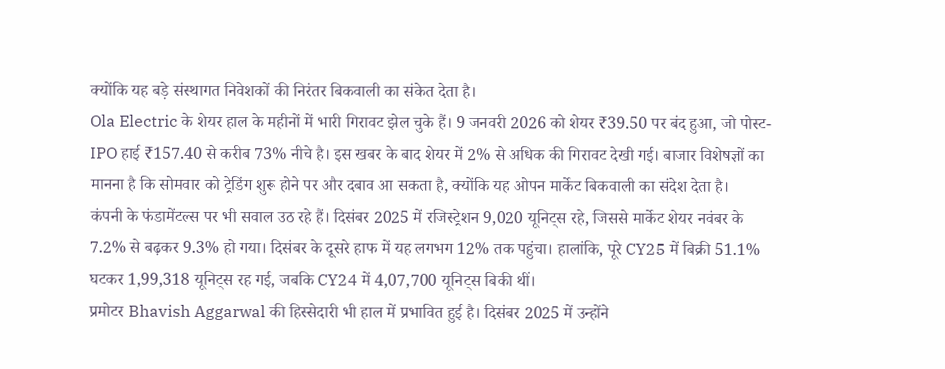क्योंकि यह बड़े संस्थागत निवेशकों की निरंतर बिकवाली का संकेत देता है।
Ola Electric के शेयर हाल के महीनों में भारी गिरावट झेल चुके हैं। 9 जनवरी 2026 को शेयर ₹39.50 पर बंद हुआ, जो पोस्ट-IPO हाई ₹157.40 से करीब 73% नीचे है। इस खबर के बाद शेयर में 2% से अधिक की गिरावट देखी गई। बाजार विशेषज्ञों का मानना है कि सोमवार को ट्रेडिंग शुरू होने पर और दबाव आ सकता है, क्योंकि यह ओपन मार्केट बिकवाली का संदेश देता है।
कंपनी के फंडामेंटल्स पर भी सवाल उठ रहे हैं। दिसंबर 2025 में रजिस्ट्रेशन 9,020 यूनिट्स रहे, जिससे मार्केट शेयर नवंबर के 7.2% से बढ़कर 9.3% हो गया। दिसंबर के दूसरे हाफ में यह लगभग 12% तक पहुंचा। हालांकि, पूरे CY25 में बिक्री 51.1% घटकर 1,99,318 यूनिट्स रह गई, जबकि CY24 में 4,07,700 यूनिट्स बिकी थीं।
प्रमोटर Bhavish Aggarwal की हिस्सेदारी भी हाल में प्रभावित हुई है। दिसंबर 2025 में उन्होंने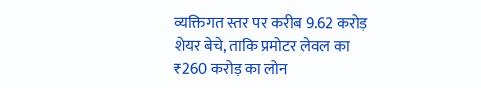व्यक्तिगत स्तर पर करीब 9.62 करोड़ शेयर बेचे, ताकि प्रमोटर लेवल का ₹260 करोड़ का लोन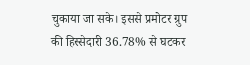चुकाया जा सके। इससे प्रमोटर ग्रुप की हिस्सेदारी 36.78% से घटकर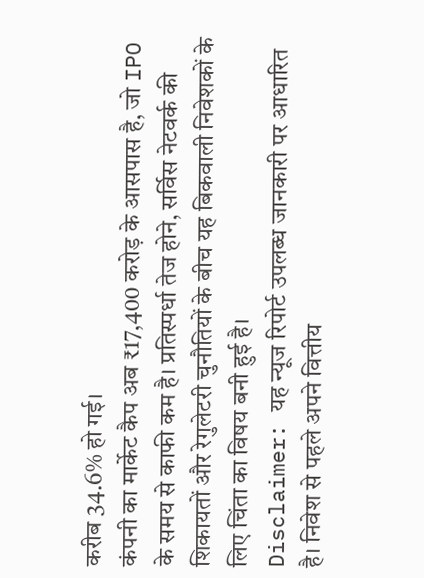करीब 34.6% हो गई।
कंपनी का मार्केट कैप अब ₹17,400 करोड़ के आसपास है, जो IPO के समय से काफी कम है। प्रतिस्पर्धा तेज होने, सर्विस नेटवर्क की शिकायतों और रेगुलेटरी चुनौतियों के बीच यह बिकवाली निवेशकों के लिए चिंता का विषय बनी हुई है।
Disclaimer: यह न्यूज रिपोर्ट उपलब्ध जानकारी पर आधारित है। निवेश से पहले अपने वित्तीय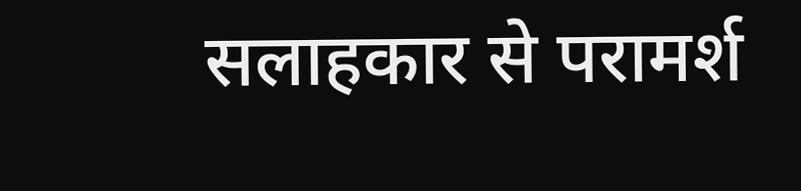सलाहकार से परामर्श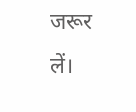जरूर लें।